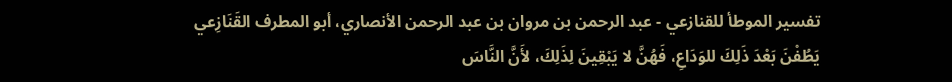تفسير الموطأ للقنازعي - عبد الرحمن بن مروان بن عبد الرحمن الأنصاري، أبو المطرف القَنَازِعي
يَطُفْنَ بَعْدَ ذَلِكَ للوَدَاعِ، فَهُنَّ لا يَبْقِينَ لِذَلِكَ، لأَنَّ النَّاسَ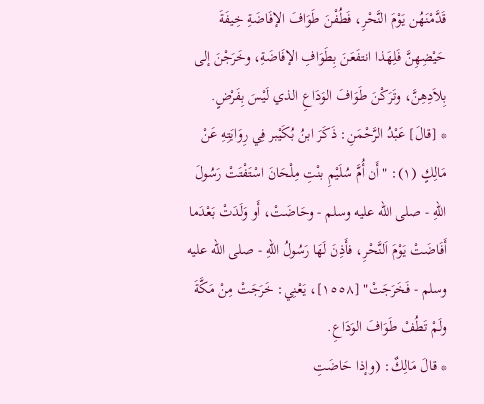قَدَّمْنَهُن يَوْمَ النَّحْرِ، فَطُفْنَ طَوَافَ الإفَاضَةِ خِيفَةَ حَيْضِهِنَّ فَلِهَذا انتفَعَنَ بِطَوَافِ الإفَاضَةِ، وخَرَجْنَ إلى بِلاَدِهِنَّ، وتَرَكْنَ طَوَافَ الوَدَاعِ الذي لَيْسَ بِفَرْضٍ.
* [قالَ] عَبْدُ الرَّحْمَنِ: ذَكَرَ ابنُ بُكَيْبر فِي رِوَايَتِهِ عَنْ مَالِكٍ (١): "أَن أُمَّ سُلَيْمِ بنْتِ مِلْحَانَ اسْتَفْتَتْ رَسُولَ اللهِ - صلى الله عليه وسلم - وحَاضَتْ، أَو وَلَدَتْ بَعْدَما أَفَاضَتْ يَوْمَ اَلنَّحْرِ، فأَذِنَ لَهَا رَسُولُ اللهِ - صلى الله عليه وسلم - فَخَرَجَتْ" [١٥٥٨]، يَعْنِي: خَرَجَتْ مِنْ مَكَّةَ ولَمْ تَطُفْ طَوَافَ الوَدَاعِ.
* قالَ مَالِكٌ: (وإذا حَاضَتِ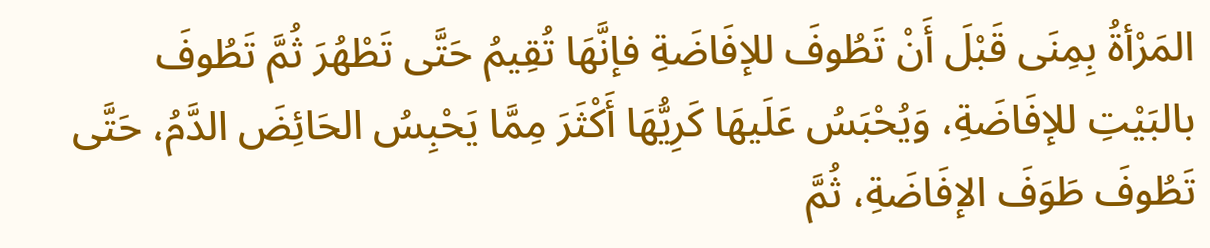المَرْأةُ بِمِنَى قَبْلَ أَنْ تَطُوفَ للإفَاضَةِ فإنَّهَا تُقِيمُ حَتَّى تَطْهُرَ ثُمَّ تَطُوفَ بالبَيْتِ للإفَاضَةِ، وَيُحْبَسُ عَلَيهَا كَرِيُّهَا أَكْثَرَ مِمَّا يَحْبِسُ الحَائِضَ الدَّمُ، حَتَّى تَطُوفَ طَوَفَ الإفَاضَةِ، ثُمَّ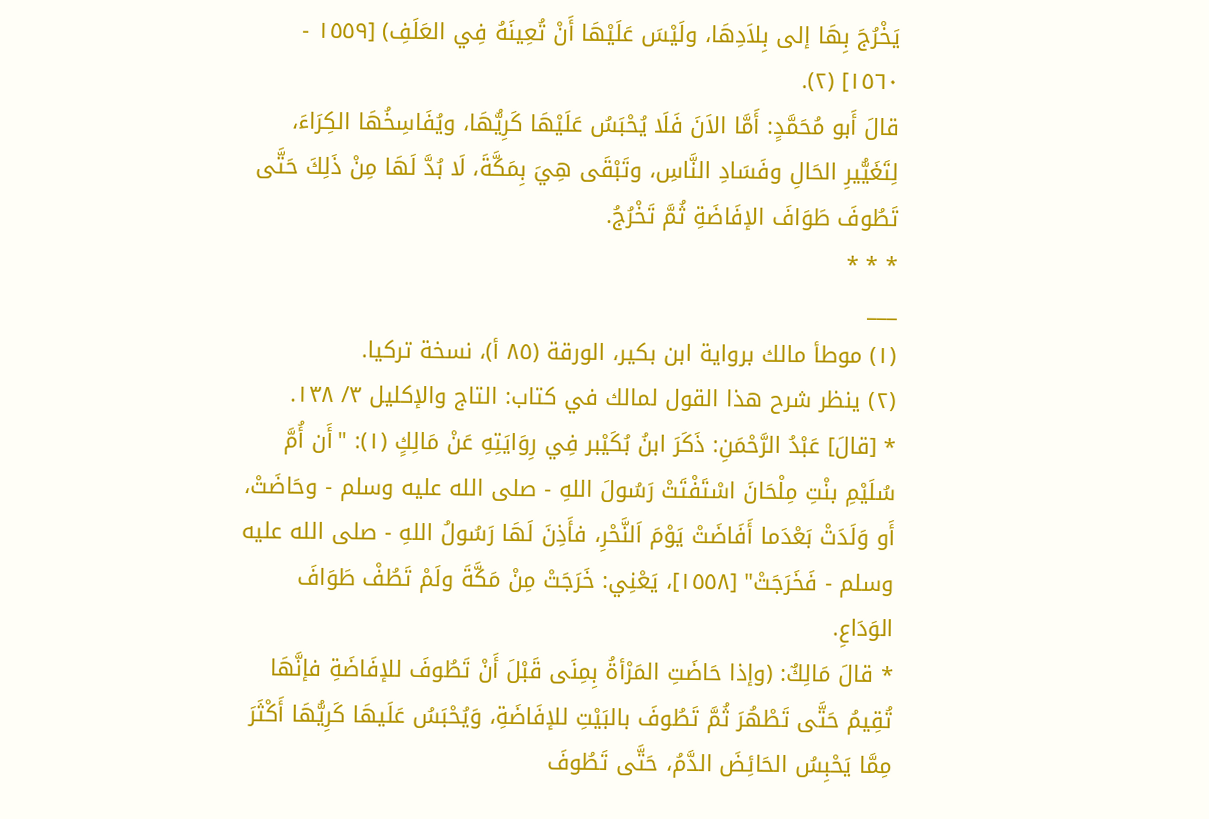يَخْرُجَ بِهَا إلى بِلاَدِهَا، ولَيْسَ عَلَيْهَا أَنْ تُعِينَهُ فِي العَلَفِ) [١٥٥٩ - ١٥٦٠] (٢).
قالَ أَبو مُحَمَّدٍ: أَمَّا الاَنَ فَلَا يُحْبَسُ عَلَيْهَا كَرِيُّهَا، ويُفَاسِخُهَا الكِرَاءَ، لِتَغَيُّيرِ الحَالِ وفَسَادِ النَّاسِ، وتَبْقَى هِيَ بِمَكَّةَ، لَا بُدَّ لَهَا مِنْ ذَلِكَ حَتَّى تَطُوفَ طَوَافَ الإفَاضَةِ ثُمَّ تَخْرُجُ.
* * *
___
(١) موطأ مالك برواية ابن بكير، الورقة (٨٥ أ)، نسخة تركيا.
(٢) ينظر شرح هذا القول لمالك في كتاب: التاج والإكليل ٣/ ١٣٨.
* [قالَ] عَبْدُ الرَّحْمَنِ: ذَكَرَ ابنُ بُكَيْبر فِي رِوَايَتِهِ عَنْ مَالِكٍ (١): "أَن أُمَّ سُلَيْمِ بنْتِ مِلْحَانَ اسْتَفْتَتْ رَسُولَ اللهِ - صلى الله عليه وسلم - وحَاضَتْ، أَو وَلَدَتْ بَعْدَما أَفَاضَتْ يَوْمَ اَلنَّحْرِ، فأَذِنَ لَهَا رَسُولُ اللهِ - صلى الله عليه وسلم - فَخَرَجَتْ" [١٥٥٨]، يَعْنِي: خَرَجَتْ مِنْ مَكَّةَ ولَمْ تَطُفْ طَوَافَ الوَدَاعِ.
* قالَ مَالِكٌ: (وإذا حَاضَتِ المَرْأةُ بِمِنَى قَبْلَ أَنْ تَطُوفَ للإفَاضَةِ فإنَّهَا تُقِيمُ حَتَّى تَطْهُرَ ثُمَّ تَطُوفَ بالبَيْتِ للإفَاضَةِ، وَيُحْبَسُ عَلَيهَا كَرِيُّهَا أَكْثَرَ مِمَّا يَحْبِسُ الحَائِضَ الدَّمُ، حَتَّى تَطُوفَ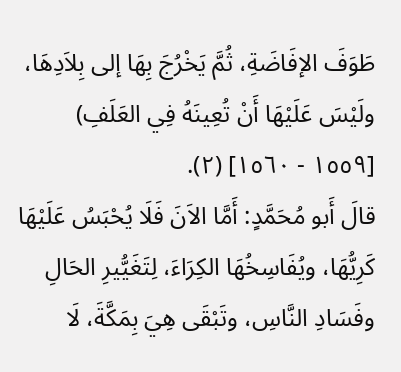طَوَفَ الإفَاضَةِ، ثُمَّ يَخْرُجَ بِهَا إلى بِلاَدِهَا، ولَيْسَ عَلَيْهَا أَنْ تُعِينَهُ فِي العَلَفِ) [١٥٥٩ - ١٥٦٠] (٢).
قالَ أَبو مُحَمَّدٍ: أَمَّا الاَنَ فَلَا يُحْبَسُ عَلَيْهَا كَرِيُّهَا، ويُفَاسِخُهَا الكِرَاءَ، لِتَغَيُّيرِ الحَالِ وفَسَادِ النَّاسِ، وتَبْقَى هِيَ بِمَكَّةَ، لَا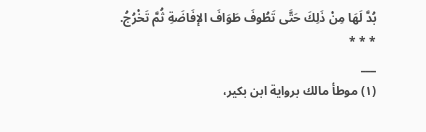بُدَّ لَهَا مِنْ ذَلِكَ حَتَّى تَطُوفَ طَوَافَ الإفَاضَةِ ثُمَّ تَخْرُجُ.
* * *
___
(١) موطأ مالك برواية ابن بكير،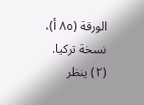الورقة (٨٥ أ)، نسخة تركيا.
(٢) ينظر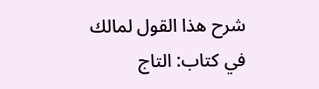شرح هذا القول لمالك في كتاب: التاج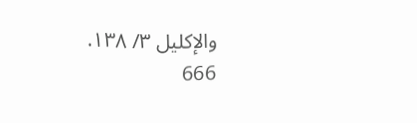والإكليل ٣/ ١٣٨.
666